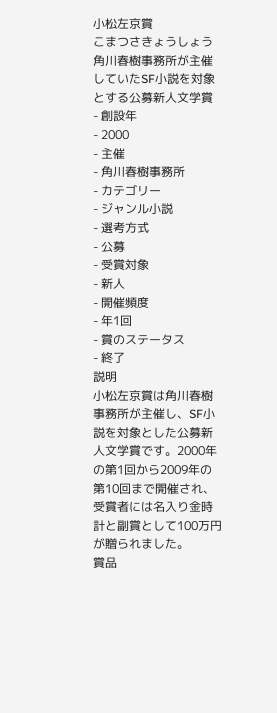小松左京賞
こまつさきょうしょう
角川春樹事務所が主催していたSF小説を対象とする公募新人文学賞
- 創設年
- 2000
- 主催
- 角川春樹事務所
- カテゴリー
- ジャンル小説
- 選考方式
- 公募
- 受賞対象
- 新人
- 開催頻度
- 年1回
- 賞のステータス
- 終了
説明
小松左京賞は角川春樹事務所が主催し、SF小説を対象とした公募新人文学賞です。2000年の第1回から2009年の第10回まで開催され、受賞者には名入り金時計と副賞として100万円が贈られました。
賞品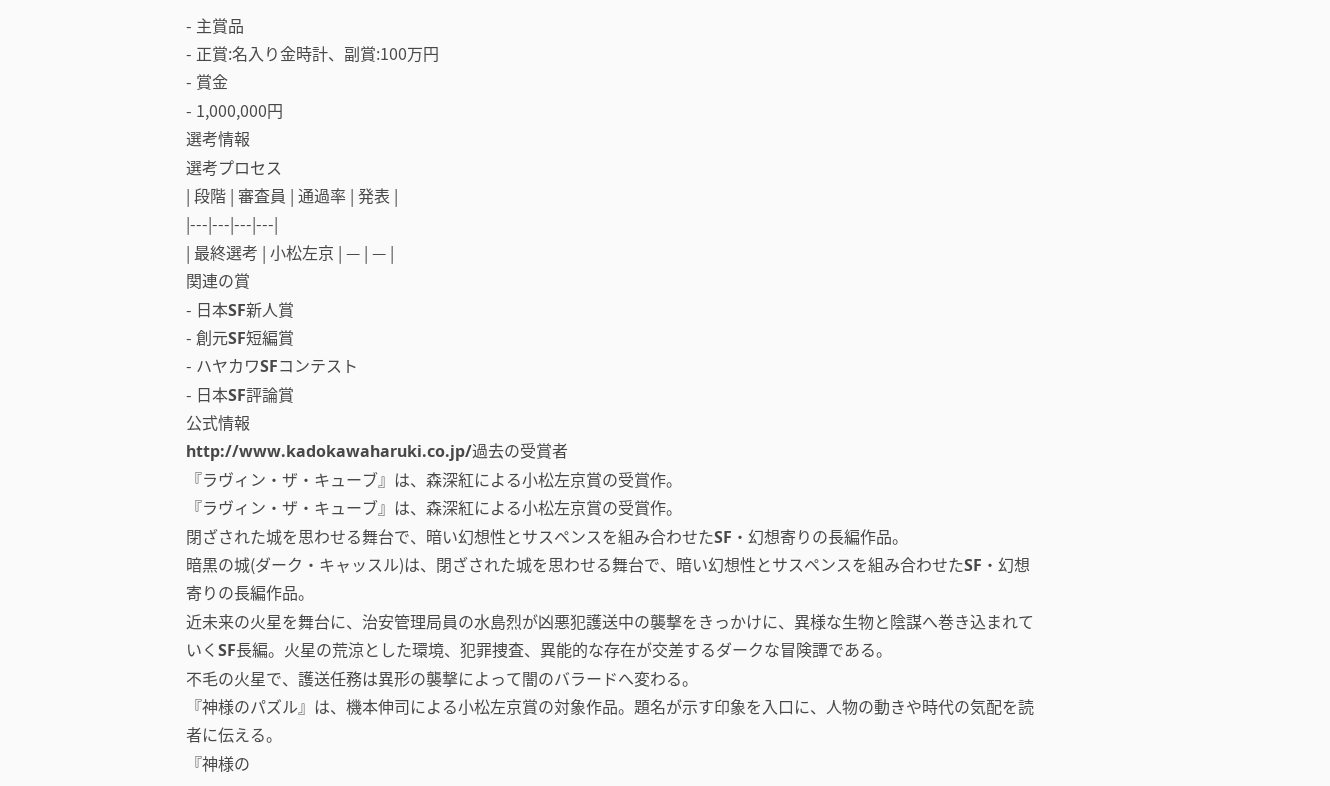- 主賞品
- 正賞:名入り金時計、副賞:100万円
- 賞金
- 1,000,000円
選考情報
選考プロセス
| 段階 | 審査員 | 通過率 | 発表 |
|---|---|---|---|
| 最終選考 | 小松左京 | — | — |
関連の賞
- 日本SF新人賞
- 創元SF短編賞
- ハヤカワSFコンテスト
- 日本SF評論賞
公式情報
http://www.kadokawaharuki.co.jp/過去の受賞者
『ラヴィン・ザ・キューブ』は、森深紅による小松左京賞の受賞作。
『ラヴィン・ザ・キューブ』は、森深紅による小松左京賞の受賞作。
閉ざされた城を思わせる舞台で、暗い幻想性とサスペンスを組み合わせたSF・幻想寄りの長編作品。
暗黒の城(ダーク・キャッスル)は、閉ざされた城を思わせる舞台で、暗い幻想性とサスペンスを組み合わせたSF・幻想寄りの長編作品。
近未来の火星を舞台に、治安管理局員の水島烈が凶悪犯護送中の襲撃をきっかけに、異様な生物と陰謀へ巻き込まれていくSF長編。火星の荒涼とした環境、犯罪捜査、異能的な存在が交差するダークな冒険譚である。
不毛の火星で、護送任務は異形の襲撃によって闇のバラードへ変わる。
『神様のパズル』は、機本伸司による小松左京賞の対象作品。題名が示す印象を入口に、人物の動きや時代の気配を読者に伝える。
『神様の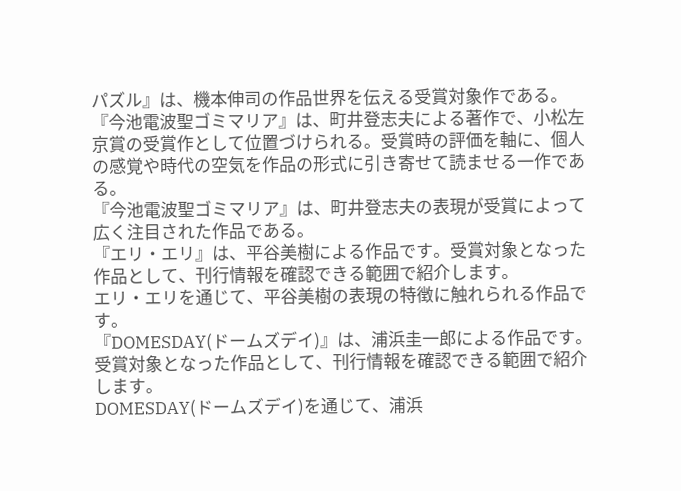パズル』は、機本伸司の作品世界を伝える受賞対象作である。
『今池電波聖ゴミマリア』は、町井登志夫による著作で、小松左京賞の受賞作として位置づけられる。受賞時の評価を軸に、個人の感覚や時代の空気を作品の形式に引き寄せて読ませる一作である。
『今池電波聖ゴミマリア』は、町井登志夫の表現が受賞によって広く注目された作品である。
『エリ・エリ』は、平谷美樹による作品です。受賞対象となった作品として、刊行情報を確認できる範囲で紹介します。
エリ・エリを通じて、平谷美樹の表現の特徴に触れられる作品です。
『DOMESDAY(ドームズデイ)』は、浦浜圭一郎による作品です。受賞対象となった作品として、刊行情報を確認できる範囲で紹介します。
DOMESDAY(ドームズデイ)を通じて、浦浜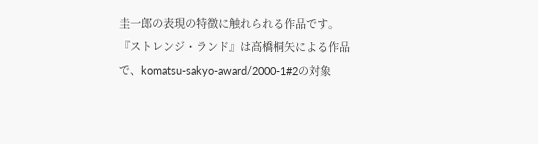圭一郎の表現の特徴に触れられる作品です。
『ストレンジ・ランド』は高橋桐矢による作品で、komatsu-sakyo-award/2000-1#2の対象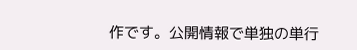作です。公開情報で単独の単行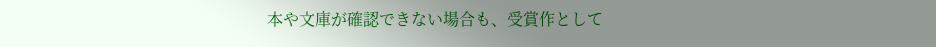本や文庫が確認できない場合も、受賞作として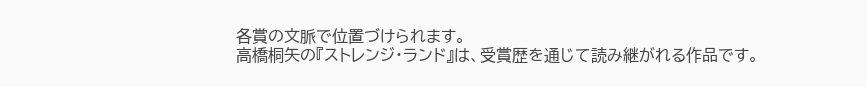各賞の文脈で位置づけられます。
高橋桐矢の『ストレンジ・ランド』は、受賞歴を通じて読み継がれる作品です。